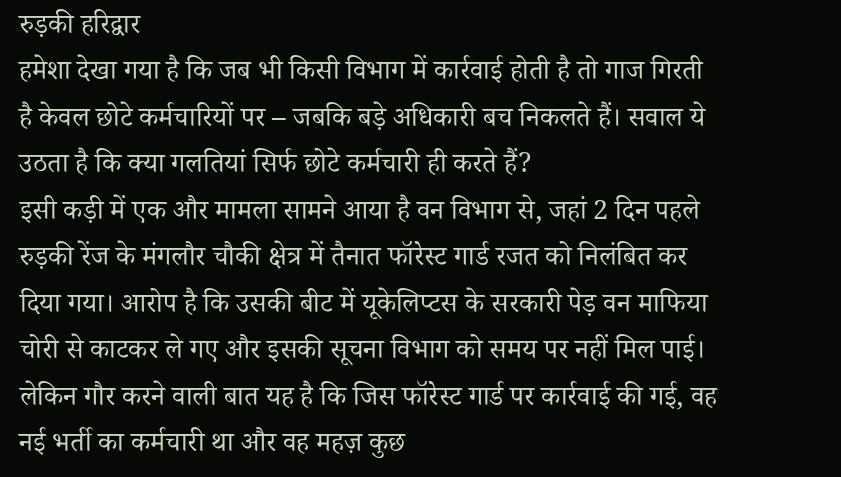रुड़की हरिद्वार
हमेशा देखा गया है कि जब भी किसी विभाग में कार्रवाई होती है तो गाज गिरती है केवल छोटे कर्मचारियों पर – जबकि बड़े अधिकारी बच निकलते हैं। सवाल ये उठता है कि क्या गलतियां सिर्फ छोटे कर्मचारी ही करते हैं?
इसी कड़ी में एक और मामला सामने आया है वन विभाग से, जहां 2 दिन पहले रुड़की रेंज के मंगलौर चौकी क्षेत्र में तैनात फॉरेस्ट गार्ड रजत को निलंबित कर दिया गया। आरोप है कि उसकी बीट में यूकेलिप्टस के सरकारी पेड़ वन माफिया चोरी से काटकर ले गए और इसकी सूचना विभाग को समय पर नहीं मिल पाई।
लेकिन गौर करने वाली बात यह है कि जिस फॉरेस्ट गार्ड पर कार्रवाई की गई, वह नई भर्ती का कर्मचारी था और वह महज़ कुछ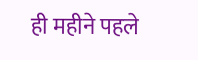ही महीने पहले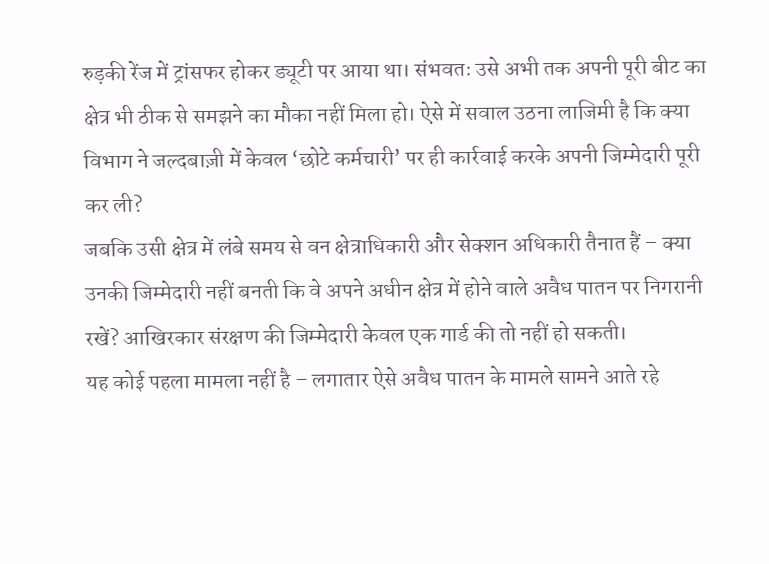रुड़की रेंज में ट्रांसफर होकर ड्यूटी पर आया था। संभवतः उसे अभी तक अपनी पूरी बीट का क्षेत्र भी ठीक से समझने का मौका नहीं मिला हो। ऐसे में सवाल उठना लाजिमी है कि क्या विभाग ने जल्दबाज़ी में केवल ‘छोटे कर्मचारी’ पर ही कार्रवाई करके अपनी जिम्मेदारी पूरी कर ली?
जबकि उसी क्षेत्र में लंबे समय से वन क्षेत्राधिकारी और सेक्शन अधिकारी तैनात हैं – क्या उनकी जिम्मेदारी नहीं बनती कि वे अपने अधीन क्षेत्र में होने वाले अवैध पातन पर निगरानी रखें? आखिरकार संरक्षण की जिम्मेदारी केवल एक गार्ड की तो नहीं हो सकती।
यह कोई पहला मामला नहीं है – लगातार ऐसे अवैध पातन के मामले सामने आते रहे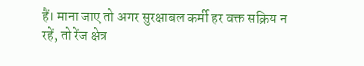हैं। माना जाए तो अगर सुरक्षाबल कर्मी हर वक्त सक्रिय न रहें, तो रेंज क्षेत्र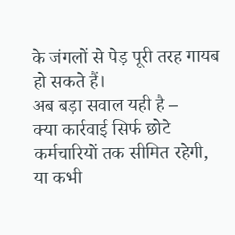के जंगलों से पेड़ पूरी तरह गायब हो सकते हैं।
अब बड़ा सवाल यही है –
क्या कार्रवाई सिर्फ छोटे कर्मचारियों तक सीमित रहेगी, या कभी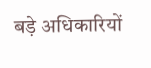बड़े अधिकारियों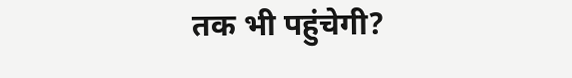तक भी पहुंचेगी?